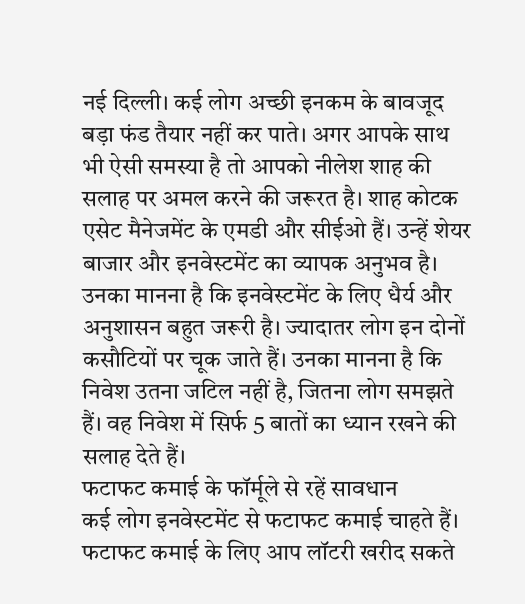नई दिल्ली। कई लोग अच्छी इनकम के बावजूद बड़ा फंड तैयार नहीं कर पाते। अगर आपके साथ भी ऐसी समस्या है तो आपको नीलेश शाह की सलाह पर अमल करने की जरूरत है। शाह कोटक एसेट मैनेजमेंट के एमडी और सीईओ हैं। उन्हें शेयर बाजार और इनवेस्टमेंट का व्यापक अनुभव है। उनका मानना है कि इनवेस्टमेंट के लिए धैर्य और अनुशासन बहुत जरूरी है। ज्यादातर लोग इन दोनों कसौटियों पर चूक जाते हैं। उनका मानना है कि निवेश उतना जटिल नहीं है, जितना लोग समझते हैं। वह निवेश में सिर्फ 5 बातों का ध्यान रखने की सलाह देते हैं।
फटाफट कमाई के फॉर्मूले से रहें सावधान
कई लोग इनवेस्टमेंट से फटाफट कमाई चाहते हैं। फटाफट कमाई के लिए आप लॉटरी खरीद सकते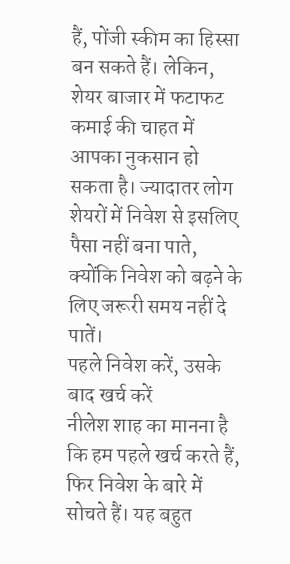हैं, पोंजी स्कीम का हिस्सा बन सकते हैं। लेकिन, शेयर बाजार में फटाफट कमाई की चाहत में आपका नुकसान हो सकता है। ज्यादातर लोग शेयरों में निवेश से इसलिए पैसा नहीं बना पाते, क्योंकि निवेश को बढ़ने के लिए जरूरी समय नहीं दे पातें।
पहले निवेश करें, उसके बाद खर्च करें
नीलेश शाह का मानना है कि हम पहले खर्च करते हैं, फिर निवेश के बारे में सोचते हैं। यह बहुत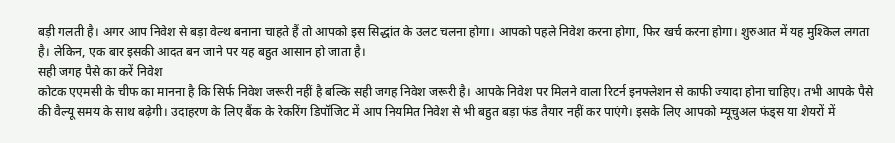बड़ी गलती है। अगर आप निवेश से बड़ा वेल्थ बनाना चाहते हैं तो आपको इस सिद्धांत के उलट चलना होगा। आपको पहले निवेश करना होगा, फिर खर्च करना होगा। शुरुआत में यह मुश्किल लगता है। लेकिन, एक बार इसकी आदत बन जाने पर यह बहुत आसान हो जाता है।
सही जगह पैसे का करें निवेश
कोटक एएमसी के चीफ का मानना है कि सिर्फ निवेश जरूरी नहीं है बल्कि सही जगह निवेश जरूरी है। आपके निवेश पर मिलने वाला रिटर्न इनफ्लेशन से काफी ज्यादा होना चाहिए। तभी आपके पैसे की वैल्यू समय के साथ बढ़ेगी। उदाहरण के लिए बैंक के रेकरिंग डिपॉजिट में आप नियमित निवेश से भी बहुत बड़ा फंड तैयार नहीं कर पाएंगे। इसके लिए आपको म्यूचुअल फंड्स या शेयरों में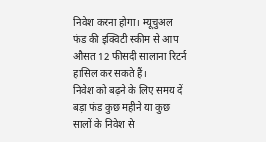निवेश करना होगा। म्यूचुअल फंड की इक्विटी स्कीम से आप औसत 12 फीसदी सालाना रिटर्न हासिल कर सकते हैं।
निवेश को बढ़ने के लिए समय दें
बड़ा फंड कुछ महीने या कुछ सालों के निवेश से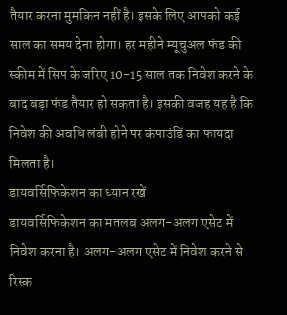तैयार करना मुमकिन नहीं है। इसके लिए आपको कई साल का समय देना होगा। हर महीने म्यूचुअल फंड की स्कीम में सिप के जरिए 10-15 साल तक निवेश करने के बाद बड़ा फंड तैयार हो सकता है। इसकी वजह यह है कि निवेश की अवधि लंबी होने पर कंपाउंडिं का फायदा मिलता है।
डायवर्सिफिकेशन का ध्यान रखें
डायवर्सिफिकेशन का मतलब अलग-अलग एसेट में निवेश करना है। अलग-अलग एसेट में निवेश करने से रिस्क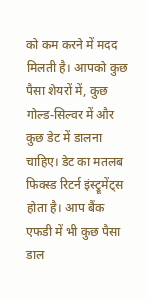को कम करने में मदद मिलती है। आपको कुछ पैसा शेयरों में, कुछ गोल्ड-सिल्वर में और कुछ डेट में डालना चाहिए। डेट का मतलब फिक्स्ड रिटर्न इंस्ट्रूमेंट्स होता है। आप बैंक एफडी में भी कुछ पैसा डाल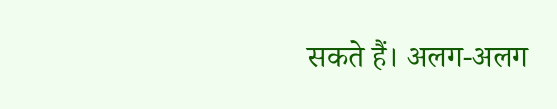सकते हैं। अलग-अलग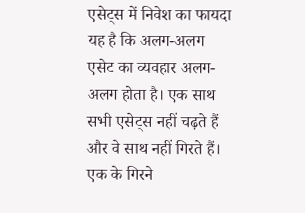एसेट्स में निवेश का फायदा यह है कि अलग-अलग एसेट का व्यवहार अलग-अलग होता है। एक साथ सभी एसेट्स नहीं चढ़ते हैं और वे साथ नहीं गिरते हैं। एक के गिरने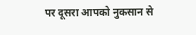पर दूसरा आपको नुकसान से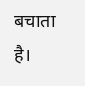बचाता है।